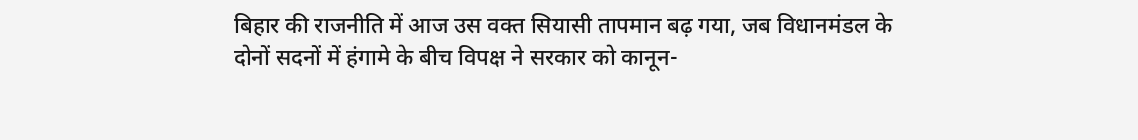बिहार की राजनीति में आज उस वक्त सियासी तापमान बढ़ गया, जब विधानमंडल के दोनों सदनों में हंगामे के बीच विपक्ष ने सरकार को कानून-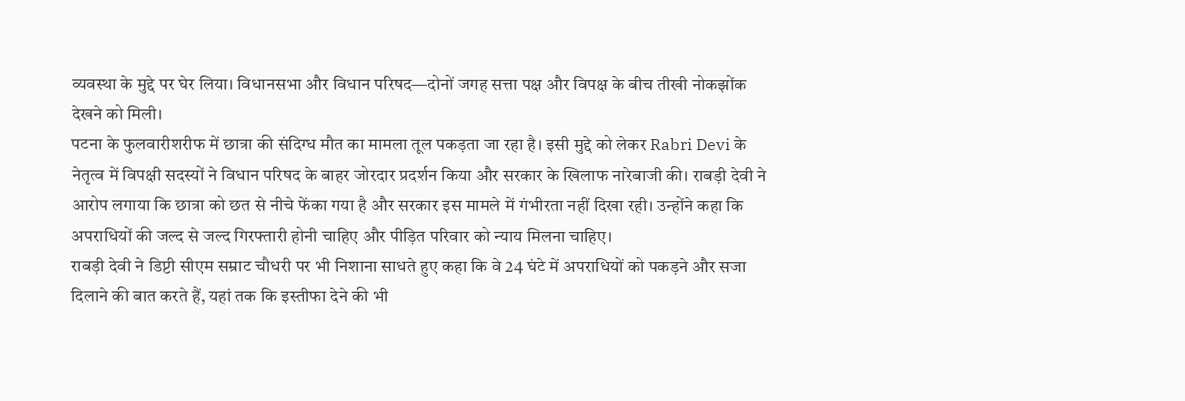व्यवस्था के मुद्दे पर घेर लिया। विधानसभा और विधान परिषद—दोनों जगह सत्ता पक्ष और विपक्ष के बीच तीखी नोकझोंक देखने को मिली।
पटना के फुलवारीशरीफ में छात्रा की संदिग्ध मौत का मामला तूल पकड़ता जा रहा है। इसी मुद्दे को लेकर Rabri Devi के नेतृत्व में विपक्षी सदस्यों ने विधान परिषद के बाहर जोरदार प्रदर्शन किया और सरकार के खिलाफ नारेबाजी की। राबड़ी देवी ने आरोप लगाया कि छात्रा को छत से नीचे फेंका गया है और सरकार इस मामले में गंभीरता नहीं दिखा रही। उन्होंने कहा कि अपराधियों की जल्द से जल्द गिरफ्तारी होनी चाहिए और पीड़ित परिवार को न्याय मिलना चाहिए।
राबड़ी देवी ने डिप्टी सीएम सम्राट चौधरी पर भी निशाना साधते हुए कहा कि वे 24 घंटे में अपराधियों को पकड़ने और सजा दिलाने की बात करते हैं, यहां तक कि इस्तीफा देने की भी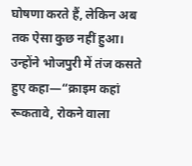घोषणा करते हैं, लेकिन अब तक ऐसा कुछ नहीं हुआ। उन्होंने भोजपुरी में तंज कसते हुए कहा—“क्राइम कहां रूकतावे, रोकने वाला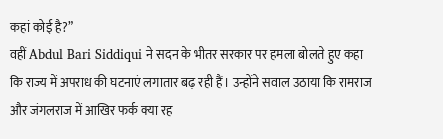कहां कोई है?”
वहीं Abdul Bari Siddiqui ने सदन के भीतर सरकार पर हमला बोलते हुए कहा कि राज्य में अपराध की घटनाएं लगातार बढ़ रही हैं। उन्होंने सवाल उठाया कि रामराज और जंगलराज में आखिर फर्क क्या रह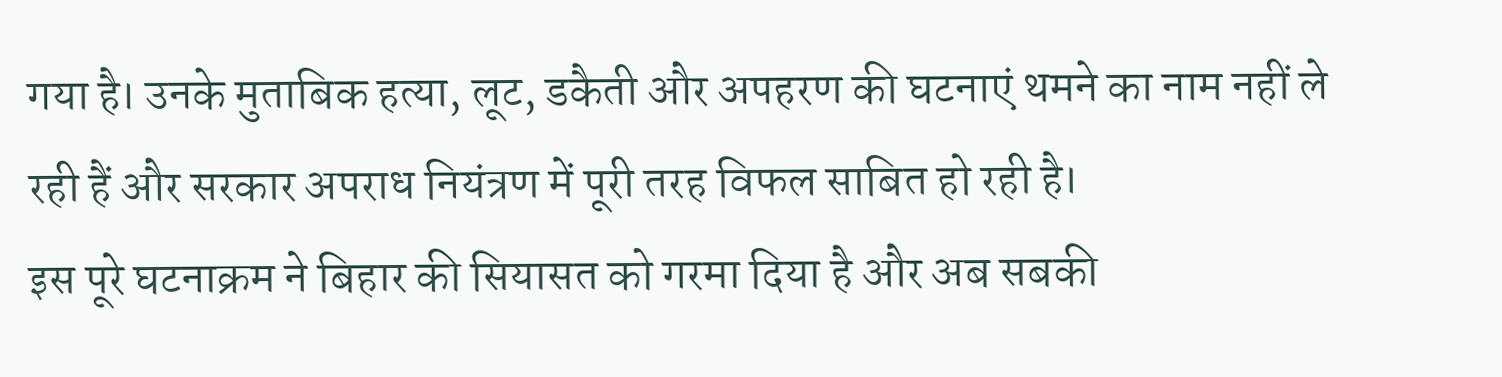गया है। उनके मुताबिक हत्या, लूट, डकैती और अपहरण की घटनाएं थमने का नाम नहीं ले रही हैं और सरकार अपराध नियंत्रण में पूरी तरह विफल साबित हो रही है।
इस पूरे घटनाक्रम ने बिहार की सियासत को गरमा दिया है और अब सबकी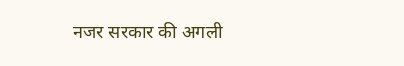नजर सरकार की अगली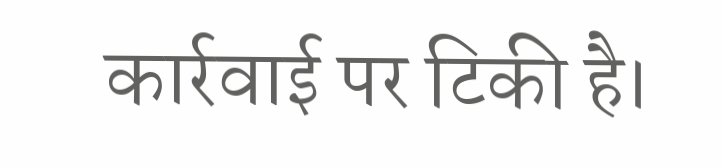कार्रवाई पर टिकी है।